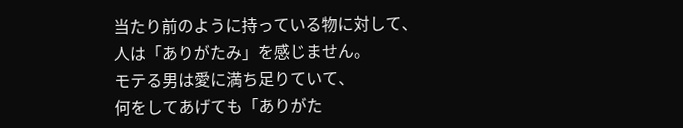当たり前のように持っている物に対して、
人は「ありがたみ」を感じません。
モテる男は愛に満ち足りていて、
何をしてあげても「ありがた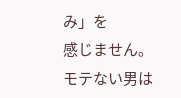み」を
感じません。
モテない男は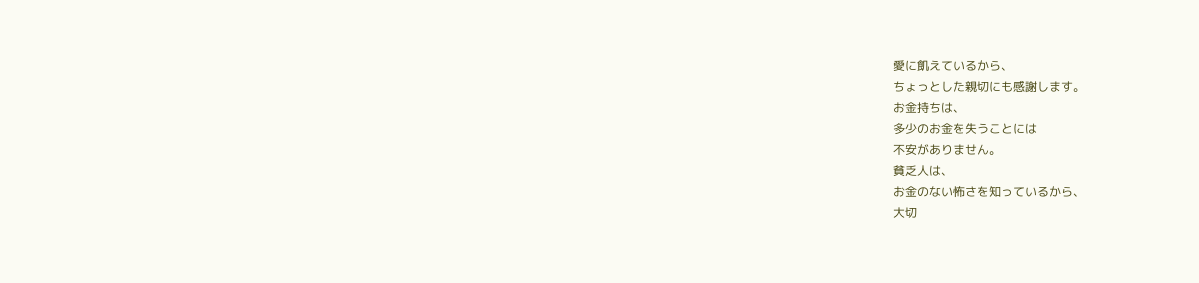愛に飢えているから、
ちょっとした親切にも感謝します。
お金持ちは、
多少のお金を失うことには
不安がありません。
貧乏人は、
お金のない怖さを知っているから、
大切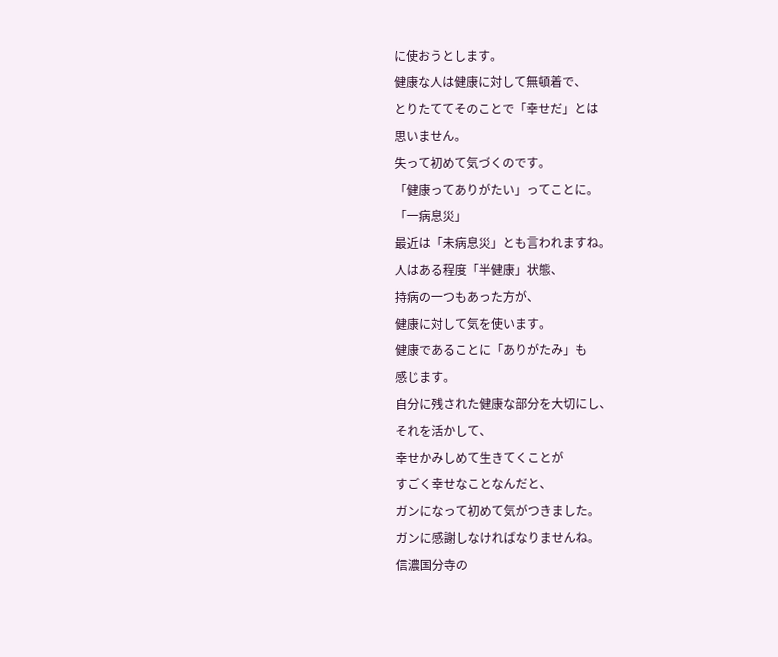に使おうとします。
健康な人は健康に対して無頓着で、
とりたててそのことで「幸せだ」とは
思いません。
失って初めて気づくのです。
「健康ってありがたい」ってことに。
「一病息災」
最近は「未病息災」とも言われますね。
人はある程度「半健康」状態、
持病の一つもあった方が、
健康に対して気を使います。
健康であることに「ありがたみ」も
感じます。
自分に残された健康な部分を大切にし、
それを活かして、
幸せかみしめて生きてくことが
すごく幸せなことなんだと、
ガンになって初めて気がつきました。
ガンに感謝しなければなりませんね。
信濃国分寺の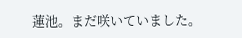蓮池。まだ咲いていました。